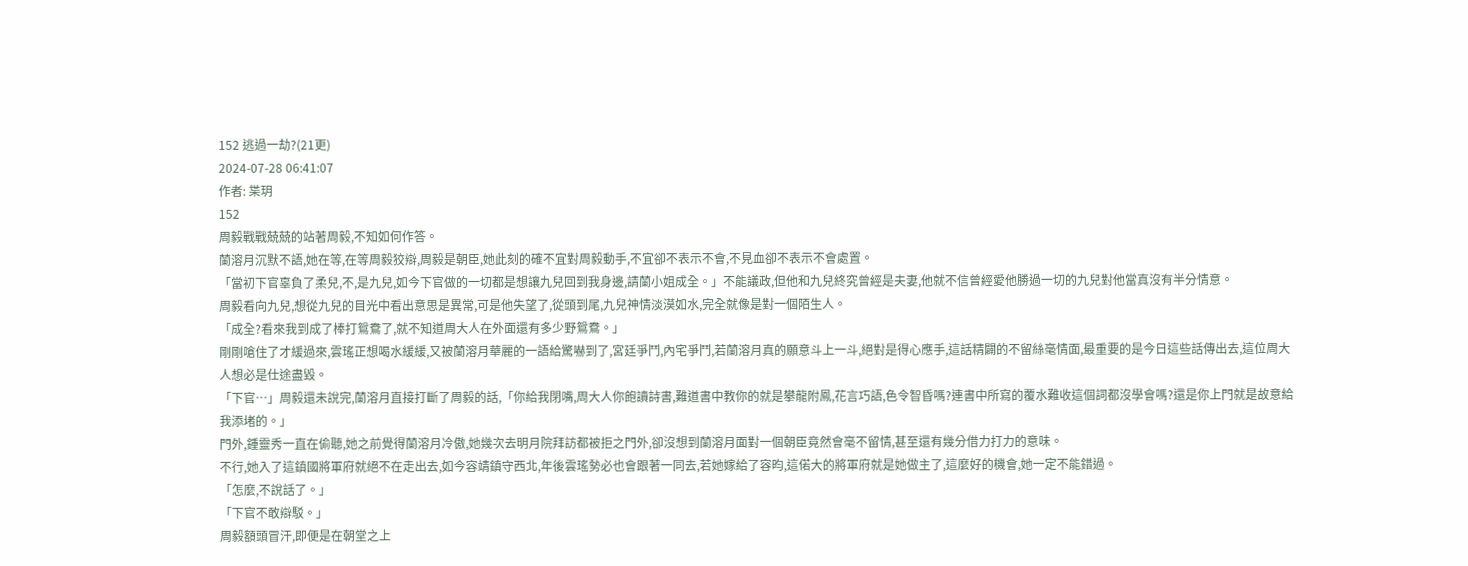152 逃過一劫?(21更)
2024-07-28 06:41:07
作者: 枼玥
152
周毅戰戰兢兢的站著周毅,不知如何作答。
蘭溶月沉默不語,她在等,在等周毅狡辯,周毅是朝臣,她此刻的確不宜對周毅動手,不宜卻不表示不會,不見血卻不表示不會處置。
「當初下官辜負了柔兒,不,是九兒,如今下官做的一切都是想讓九兒回到我身邊,請蘭小姐成全。」不能議政,但他和九兒終究曾經是夫妻,他就不信曾經愛他勝過一切的九兒對他當真沒有半分情意。
周毅看向九兒,想從九兒的目光中看出意思是異常,可是他失望了,從頭到尾,九兒神情淡漠如水,完全就像是對一個陌生人。
「成全?看來我到成了棒打鴛鴦了,就不知道周大人在外面還有多少野鴛鴦。」
剛剛嗆住了才緩過來,雲瑤正想喝水緩緩,又被蘭溶月華麗的一語給驚嚇到了,宮廷爭鬥,內宅爭鬥,若蘭溶月真的願意斗上一斗,絕對是得心應手,這話精闢的不留絲毫情面,最重要的是今日這些話傳出去,這位周大人想必是仕途盡毀。
「下官…」周毅還未說完,蘭溶月直接打斷了周毅的話,「你給我閉嘴,周大人你飽讀詩書,難道書中教你的就是攀龍附鳳,花言巧語,色令智昏嗎?連書中所寫的覆水難收這個詞都沒學會嗎?還是你上門就是故意給我添堵的。」
門外,鍾靈秀一直在偷聽,她之前覺得蘭溶月冷傲,她幾次去明月院拜訪都被拒之門外,卻沒想到蘭溶月面對一個朝臣竟然會毫不留情,甚至還有幾分借力打力的意味。
不行,她入了這鎮國將軍府就絕不在走出去,如今容靖鎮守西北,年後雲瑤勢必也會跟著一同去,若她嫁給了容昀,這偌大的將軍府就是她做主了,這麼好的機會,她一定不能錯過。
「怎麼,不說話了。」
「下官不敢辯駁。」
周毅額頭冒汗,即便是在朝堂之上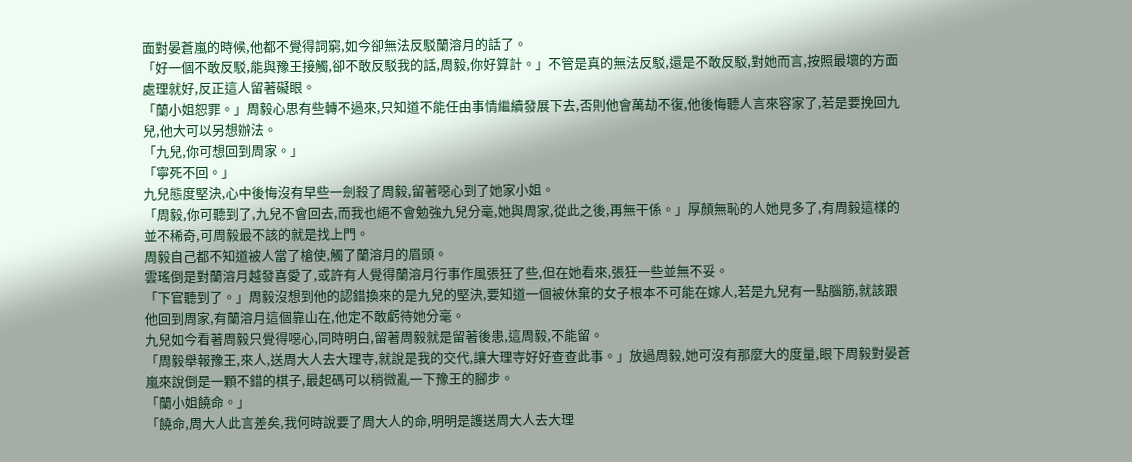面對晏蒼嵐的時候,他都不覺得詞窮,如今卻無法反駁蘭溶月的話了。
「好一個不敢反駁,能與豫王接觸,卻不敢反駁我的話,周毅,你好算計。」不管是真的無法反駁,還是不敢反駁,對她而言,按照最壞的方面處理就好,反正這人留著礙眼。
「蘭小姐恕罪。」周毅心思有些轉不過來,只知道不能任由事情繼續發展下去,否則他會萬劫不復,他後悔聽人言來容家了,若是要挽回九兒,他大可以另想辦法。
「九兒,你可想回到周家。」
「寧死不回。」
九兒態度堅決,心中後悔沒有早些一劍殺了周毅,留著噁心到了她家小姐。
「周毅,你可聽到了,九兒不會回去,而我也絕不會勉強九兒分毫,她與周家,從此之後,再無干係。」厚顏無恥的人她見多了,有周毅這樣的並不稀奇,可周毅最不該的就是找上門。
周毅自己都不知道被人當了槍使,觸了蘭溶月的眉頭。
雲瑤倒是對蘭溶月越發喜愛了,或許有人覺得蘭溶月行事作風張狂了些,但在她看來,張狂一些並無不妥。
「下官聽到了。」周毅沒想到他的認錯換來的是九兒的堅決,要知道一個被休棄的女子根本不可能在嫁人,若是九兒有一點腦筋,就該跟他回到周家,有蘭溶月這個靠山在,他定不敢虧待她分毫。
九兒如今看著周毅只覺得噁心,同時明白,留著周毅就是留著後患,這周毅,不能留。
「周毅舉報豫王,來人,送周大人去大理寺,就說是我的交代,讓大理寺好好查查此事。」放過周毅,她可沒有那麼大的度量,眼下周毅對晏蒼嵐來說倒是一顆不錯的棋子,最起碼可以稍微亂一下豫王的腳步。
「蘭小姐饒命。」
「饒命,周大人此言差矣,我何時說要了周大人的命,明明是護送周大人去大理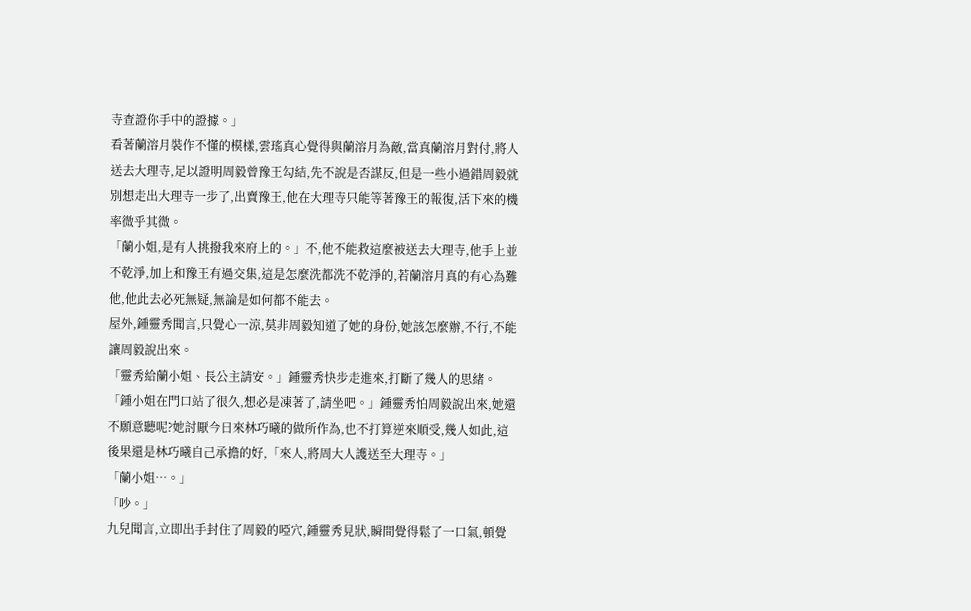寺查證你手中的證據。」
看著蘭溶月裝作不懂的模樣,雲瑤真心覺得與蘭溶月為敵,當真蘭溶月對付,將人送去大理寺,足以證明周毅曾豫王勾結,先不說是否謀反,但是一些小過錯周毅就別想走出大理寺一步了,出賣豫王,他在大理寺只能等著豫王的報復,活下來的機率微乎其微。
「蘭小姐,是有人挑撥我來府上的。」不,他不能救這麼被送去大理寺,他手上並不乾淨,加上和豫王有過交集,這是怎麼洗都洗不乾淨的,若蘭溶月真的有心為難他,他此去必死無疑,無論是如何都不能去。
屋外,鍾靈秀聞言,只覺心一涼,莫非周毅知道了她的身份,她該怎麼辦,不行,不能讓周毅說出來。
「靈秀給蘭小姐、長公主請安。」鍾靈秀快步走進來,打斷了幾人的思緒。
「鍾小姐在門口站了很久,想必是凍著了,請坐吧。」鍾靈秀怕周毅說出來,她還不願意聽呢?她討厭今日來林巧曦的做所作為,也不打算逆來順受,幾人如此,這後果還是林巧曦自己承擔的好,「來人,將周大人護送至大理寺。」
「蘭小姐…。」
「吵。」
九兒聞言,立即出手封住了周毅的啞穴,鍾靈秀見狀,瞬間覺得鬆了一口氣,頓覺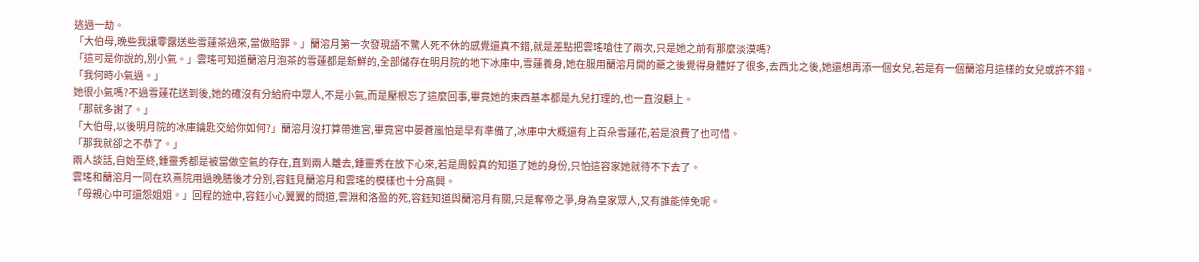逃過一劫。
「大伯母,晚些我讓零露送些雪蓮茶過來,當做賠罪。」蘭溶月第一次發現語不驚人死不休的感覺還真不錯,就是差點把雲瑤嗆住了兩次,只是她之前有那麼淡漠嗎?
「這可是你說的,別小氣。」雲瑤可知道蘭溶月泡茶的雪蓮都是新鮮的,全部儲存在明月院的地下冰庫中,雪蓮養身,她在服用蘭溶月開的藥之後覺得身體好了很多,去西北之後,她還想再添一個女兒,若是有一個蘭溶月這樣的女兒或許不錯。
「我何時小氣過。」
她很小氣嗎?不過雪蓮花送到後,她的確沒有分給府中眾人,不是小氣,而是壓根忘了這麼回事,畢竟她的東西基本都是九兒打理的,也一直沒顧上。
「那就多謝了。」
「大伯母,以後明月院的冰庫鑰匙交給你如何?」蘭溶月沒打算帶進宮,畢竟宮中晏蒼嵐怕是早有準備了,冰庫中大概還有上百朵雪蓮花,若是浪費了也可惜。
「那我就卻之不恭了。」
兩人談話,自始至終,鍾靈秀都是被當做空氣的存在,直到兩人離去,鍾靈秀在放下心來,若是周毅真的知道了她的身份,只怕這容家她就待不下去了。
雲瑤和蘭溶月一同在玖熹院用過晚膳後才分別,容鈺見蘭溶月和雲瑤的模樣也十分高興。
「母親心中可還怨姐姐。」回程的途中,容鈺小心翼翼的問道,雲淵和洛盈的死,容鈺知道與蘭溶月有關,只是奪帝之爭,身為皇家眾人,又有誰能倖免呢。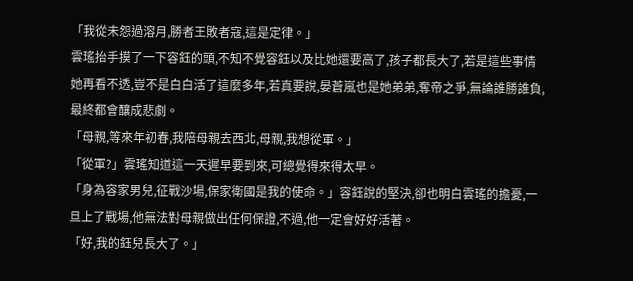「我從未怨過溶月,勝者王敗者寇,這是定律。」
雲瑤抬手摸了一下容鈺的頭,不知不覺容鈺以及比她還要高了,孩子都長大了,若是這些事情她再看不透,豈不是白白活了這麼多年,若真要說,晏蒼嵐也是她弟弟,奪帝之爭,無論誰勝誰負,最終都會釀成悲劇。
「母親,等來年初春,我陪母親去西北,母親,我想從軍。」
「從軍?」雲瑤知道這一天遲早要到來,可總覺得來得太早。
「身為容家男兒,征戰沙場,保家衛國是我的使命。」容鈺說的堅決,卻也明白雲瑤的擔憂,一旦上了戰場,他無法對母親做出任何保證,不過,他一定會好好活著。
「好,我的鈺兒長大了。」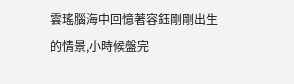雲瑤腦海中回憶著容鈺剛剛出生的情景,小時候盤完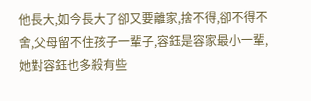他長大,如今長大了卻又要離家,捨不得,卻不得不舍,父母留不住孩子一輩子,容鈺是容家最小一輩,她對容鈺也多殺有些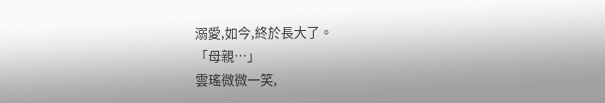溺愛,如今,終於長大了。
「母親…」
雲瑤微微一笑,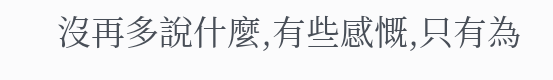沒再多說什麼,有些感慨,只有為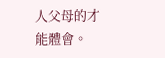人父母的才能體會。